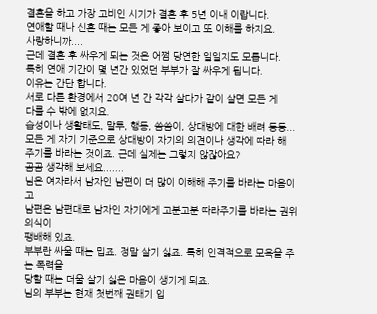결혼을 하고 가장 고비인 시기가 결혼 후 5년 이내 이랍니다.
연애할 때나 신혼 때는 모든 게 좋아 보이고 또 이해를 하지요.
사랑하니까....
근데 결혼 후 싸우게 되는 것은 어쩜 당연한 일일지도 모릅니다.
특히 연애 기간이 몇 년간 있었던 부부가 잘 싸우게 됩니다.
이유는 간단 합니다.
서로 다른 환경에서 20여 년 간 각각 살다가 같이 살면 모든 게
다를 수 밖에 없지요.
습성이나 생활태도, 말투, 행동, 씀씀이, 상대방에 대한 배려 등등...
모든 게 자기 기준으로 상대방이 자기의 의견이나 생각에 따라 해
주기를 바라는 것이죠. 근데 실제는 그렇지 않잖아요?
곰곰 생각해 보세요.......
님은 여자라서 남자인 남편이 더 많이 이해해 주기를 바라는 마음이고
남편은 남편대로 남자인 자기에게 고분고분 따라주기를 바라는 권위의식이
팽배해 있죠.
부부란 싸울 때는 밉죠. 정말 살기 싫죠. 특히 인격적으로 모욕을 주는 폭력을
당할 때는 더울 살기 싫은 마음이 생기게 되죠.
님의 부부는 현재 첫번째 권태기 입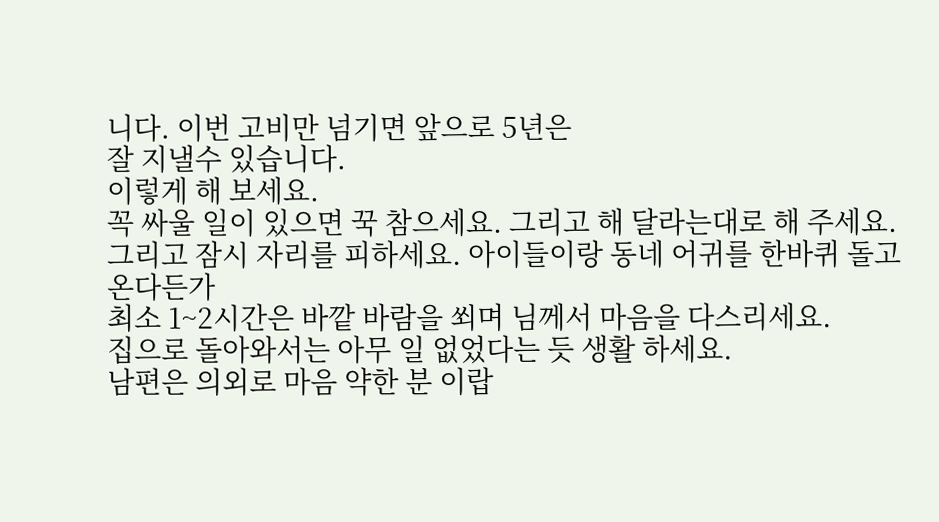니다. 이번 고비만 넘기면 앞으로 5년은
잘 지낼수 있습니다.
이렇게 해 보세요.
꼭 싸울 일이 있으면 꾹 참으세요. 그리고 해 달라는대로 해 주세요.
그리고 잠시 자리를 피하세요. 아이들이랑 동네 어귀를 한바퀴 돌고 온다든가
최소 1~2시간은 바깥 바람을 쐬며 님께서 마음을 다스리세요.
집으로 돌아와서는 아무 일 없었다는 듯 생활 하세요.
남편은 의외로 마음 약한 분 이랍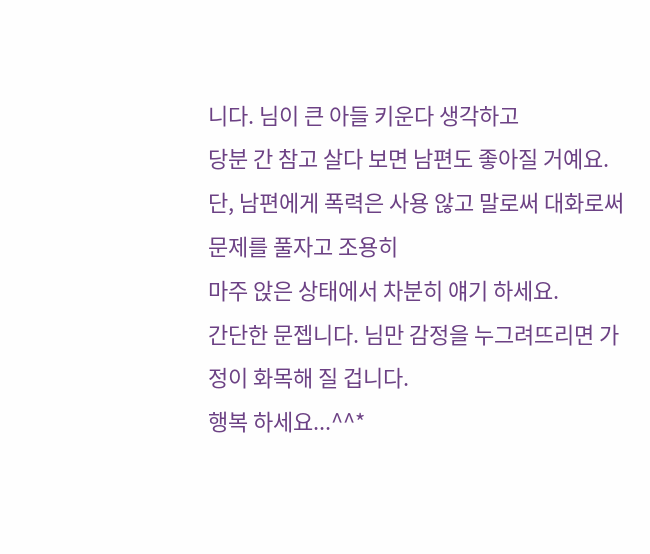니다. 님이 큰 아들 키운다 생각하고
당분 간 참고 살다 보면 남편도 좋아질 거예요.
단, 남편에게 폭력은 사용 않고 말로써 대화로써 문제를 풀자고 조용히
마주 앉은 상태에서 차분히 얘기 하세요.
간단한 문젭니다. 님만 감정을 누그려뜨리면 가정이 화목해 질 겁니다.
행복 하세요...^^*